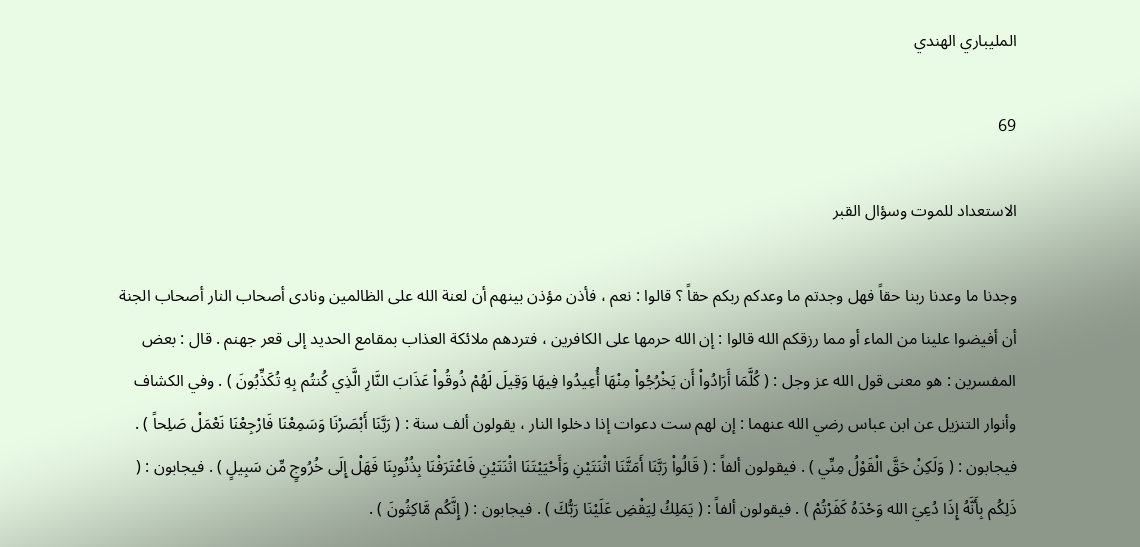المليباري الهندي

69

الاستعداد للموت وسؤال القبر

وجدنا ما وعدنا ربنا حقاً فهل وجدتم ما وعدكم ربكم حقاً ؟ قالوا : نعم ، فأذن مؤذن بينهم أن لعنة الله على الظالمين ونادى أصحاب النار أصحاب الجنة أن أفيضوا علينا من الماء أو مما رزقكم الله قالوا : إن الله حرمها على الكافرين ، فتردهم ملائكة العذاب بمقامع الحديد إلى قعر جهنم . قال : بعض المفسرين : هو معنى قول الله عز وجل : ( كُلَّمَا أَرَادُواْ أَن يَخْرُجُواْ مِنْهَا أُعِيدُوا فِيهَا وَقِيلَ لَهُمْ ذُوقُواْ عَذَابَ النَّارِ الَّذِي كُنتُم بِهِ تُكَذِّبُونَ ) . وفي الكشاف وأنوار التنزيل عن ابن عباس رضي الله عنهما : إن لهم ست دعوات إذا دخلوا النار ، يقولون ألف سنة : ( رَبَّنَا أَبْصَرْنَا وَسَمِعْنَا فَارْجِعْنَا نَعْمَلْ صَلِحاً ) . فيجابون : ( وَلَكِنْ حَقَّ الْقَوْلُ مِنِّي ) . فيقولون ألفاً : ( قَالُواْ رَبَّنَا أَمَتَّنَا اثْنَتَيْنِ وَأَحْيَيْتَنَا اثْنَتَيْنِ فَاعْتَرَفْنَا بِذُنُوبِنَا فَهَلْ إِلَى خُرُوجٍ مِّن سَبِيلٍ ) . فيجابون : ( ذَلِكُم بِأَنَّهُ إِذَا دُعِيَ الله وَحْدَهُ كَفَرْتُمْ ) . فيقولون ألفاً : ( يَمَلِكُ لِيَقْضِ عَلَيْنَا رَبُّكَ ) . فيجابون : ( إِنَّكُم مَّاكِثُونَ ) .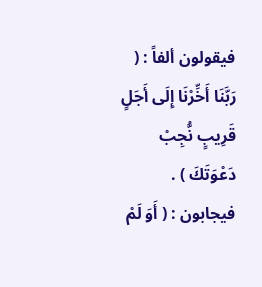فيقولون ألفاً : ( رَبَّنَا أَخِّرْنَا إِلَى أَجَلٍ قَرِيبٍ نُّجِبْ دَعْوَتَكَ ) . فيجابون : ( أَوَ لَمْ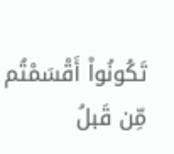تَكُونُواْ أَقْسَمْتُم مِّن قَبلُ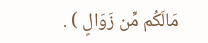مَالَكُم مِّن زَوَالٍ ) .